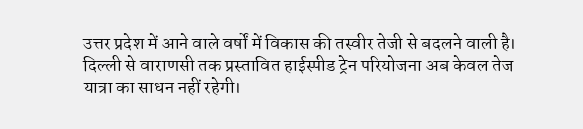उत्तर प्रदेश में आने वाले वर्षों में विकास की तस्वीर तेजी से बदलने वाली है। दिल्ली से वाराणसी तक प्रस्तावित हाईस्पीड ट्रेन परियोजना अब केवल तेज यात्रा का साधन नहीं रहेगी।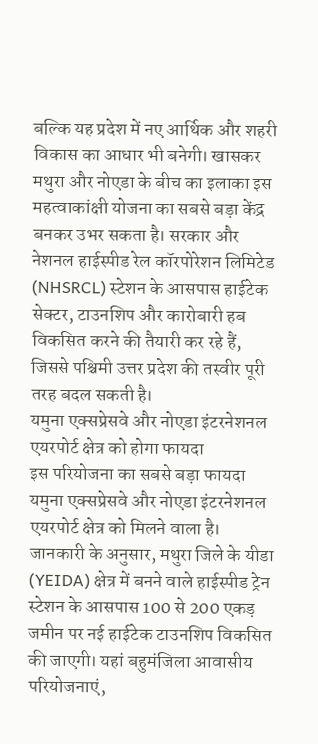बल्कि यह प्रदेश में नए आर्थिक और शहरी विकास का आधार भी बनेगी। खासकर मथुरा और नोएडा के बीच का इलाका इस महत्वाकांक्षी योजना का सबसे बड़ा केंद्र बनकर उभर सकता है। सरकार और नेशनल हाईस्पीड रेल कॉरपोरेशन लिमिटेड (NHSRCL) स्टेशन के आसपास हाईटेक सेक्टर, टाउनशिप और कारोबारी हब विकसित करने की तैयारी कर रहे हैं, जिससे पश्चिमी उत्तर प्रदेश की तस्वीर पूरी तरह बदल सकती है।
यमुना एक्सप्रेसवे और नोएडा इंटरनेशनल एयरपोर्ट क्षेत्र को होगा फायदा
इस परियोजना का सबसे बड़ा फायदा यमुना एक्सप्रेसवे और नोएडा इंटरनेशनल एयरपोर्ट क्षेत्र को मिलने वाला है। जानकारी के अनुसार, मथुरा जिले के यीडा (YEIDA) क्षेत्र में बनने वाले हाईस्पीड ट्रेन स्टेशन के आसपास 100 से 200 एकड़ जमीन पर नई हाईटेक टाउनशिप विकसित की जाएगी। यहां बहुमंजिला आवासीय परियोजनाएं,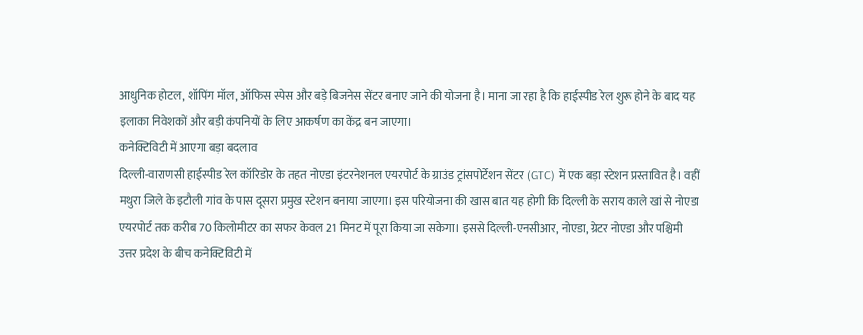आधुनिक होटल, शॉपिंग मॉल, ऑफिस स्पेस और बड़े बिजनेस सेंटर बनाए जाने की योजना है। माना जा रहा है कि हाईस्पीड रेल शुरू होने के बाद यह इलाका निवेशकों और बड़ी कंपनियों के लिए आकर्षण का केंद्र बन जाएगा।
कनेक्टिविटी में आएगा बड़ा बदलाव
दिल्ली-वाराणसी हाईस्पीड रेल कॉरिडोर के तहत नोएडा इंटरनेशनल एयरपोर्ट के ग्राउंड ट्रांसपोर्टेशन सेंटर (GTC) में एक बड़ा स्टेशन प्रस्तावित है। वहीं मथुरा जिले के इटौली गांव के पास दूसरा प्रमुख स्टेशन बनाया जाएगा। इस परियोजना की खास बात यह होगी कि दिल्ली के सराय काले खां से नोएडा एयरपोर्ट तक करीब 70 किलोमीटर का सफर केवल 21 मिनट में पूरा किया जा सकेगा। इससे दिल्ली-एनसीआर, नोएडा, ग्रेटर नोएडा और पश्चिमी उत्तर प्रदेश के बीच कनेक्टिविटी में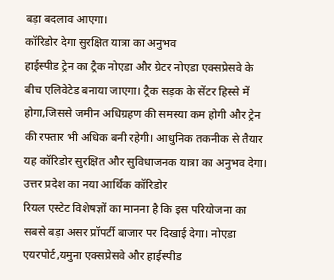बड़ा बदलाव आएगा।
कॉरिडोर देगा सुरक्षित यात्रा का अनुभव
हाईस्पीड ट्रेन का ट्रैक नोएडा और ग्रेटर नोएडा एक्सप्रेसवे के बीच एलिवेटेड बनाया जाएगा। ट्रैक सड़क के सेंटर हिस्से में होगा,जिससे जमीन अधिग्रहण की समस्या कम होगी और ट्रेन की रफ्तार भी अधिक बनी रहेगी। आधुनिक तकनीक से तैयार यह कॉरिडोर सुरक्षित और सुविधाजनक यात्रा का अनुभव देगा।
उत्तर प्रदेश का नया आर्थिक कॉरिडोर
रियल एस्टेट विशेषज्ञों का मानना है कि इस परियोजना का सबसे बड़ा असर प्रॉपर्टी बाजार पर दिखाई देगा। नोएडा एयरपोर्ट,यमुना एक्सप्रेसवे और हाईस्पीड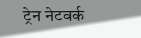ट्रेन नेटवर्क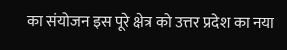का संयोजन इस पूरे क्षेत्र को उत्तर प्रदेश का नया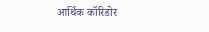आर्थिक कॉरिडोर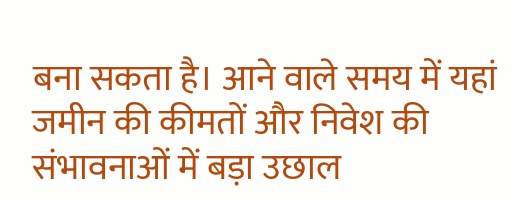बना सकता है। आने वाले समय में यहां जमीन की कीमतों और निवेश की संभावनाओं में बड़ा उछाल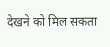देखने को मिल सकता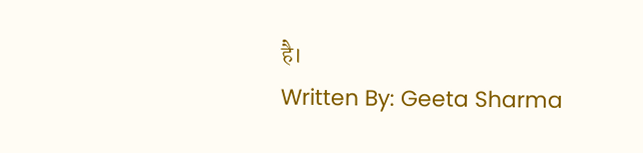है।
Written By: Geeta Sharma